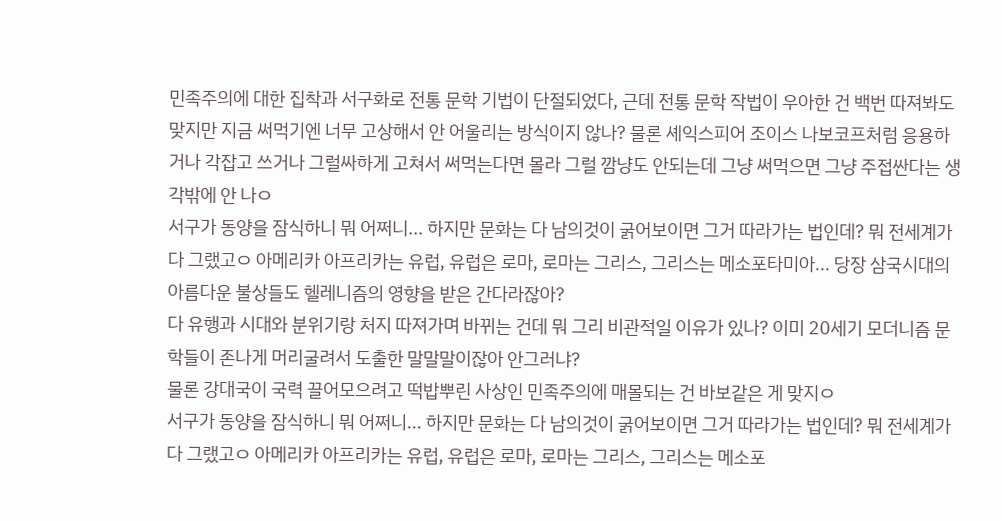민족주의에 대한 집착과 서구화로 전통 문학 기법이 단절되었다, 근데 전통 문학 작법이 우아한 건 백번 따져봐도 맞지만 지금 써먹기엔 너무 고상해서 안 어울리는 방식이지 않나? 물론 셰익스피어 조이스 나보코프처럼 응용하거나 각잡고 쓰거나 그럴싸하게 고쳐서 써먹는다면 몰라 그럴 깜냥도 안되는데 그냥 써먹으면 그냥 주접싼다는 생각밖에 안 나ㅇ
서구가 동양을 잠식하니 뭐 어쩌니... 하지만 문화는 다 남의것이 굵어보이면 그거 따라가는 법인데? 뭐 전세계가 다 그랬고ㅇ 아메리카 아프리카는 유럽, 유럽은 로마, 로마는 그리스, 그리스는 메소포타미아... 당장 삼국시대의 아름다운 불상들도 헬레니즘의 영향을 받은 간다라잖아?
다 유행과 시대와 분위기랑 처지 따져가며 바뀌는 건데 뭐 그리 비관적일 이유가 있나? 이미 20세기 모더니즘 문학들이 존나게 머리굴려서 도출한 말말말이잖아 안그러냐?
물론 강대국이 국력 끌어모으려고 떡밥뿌린 사상인 민족주의에 매몰되는 건 바보같은 게 맞지ㅇ
서구가 동양을 잠식하니 뭐 어쩌니... 하지만 문화는 다 남의것이 굵어보이면 그거 따라가는 법인데? 뭐 전세계가 다 그랬고ㅇ 아메리카 아프리카는 유럽, 유럽은 로마, 로마는 그리스, 그리스는 메소포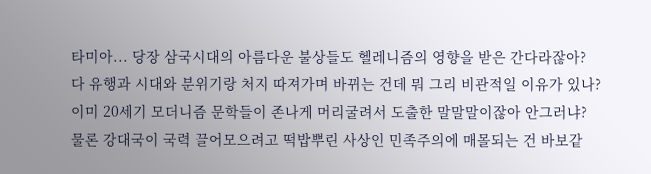타미아... 당장 삼국시대의 아름다운 불상들도 헬레니즘의 영향을 받은 간다라잖아?
다 유행과 시대와 분위기랑 처지 따져가며 바뀌는 건데 뭐 그리 비관적일 이유가 있나? 이미 20세기 모더니즘 문학들이 존나게 머리굴려서 도출한 말말말이잖아 안그러냐?
물론 강대국이 국력 끌어모으려고 떡밥뿌린 사상인 민족주의에 매몰되는 건 바보같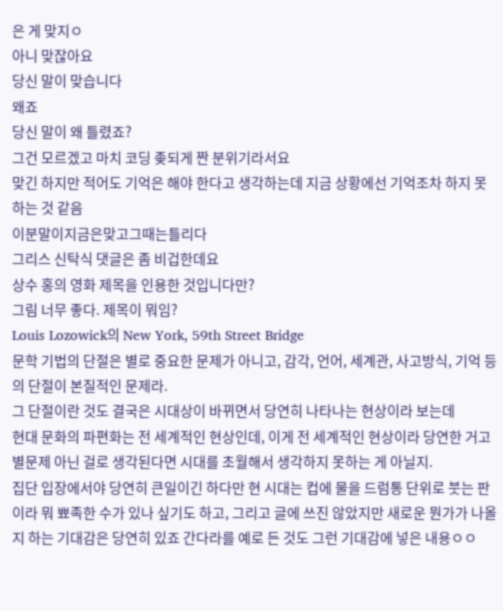은 게 맞지ㅇ
아니 맞잖아요
당신 말이 맞습니다
왜죠
당신 말이 왜 틀렸죠?
그건 모르겠고 마치 코딩 좆되게 짠 분위기라서요
맞긴 하지만 적어도 기억은 해야 한다고 생각하는데 지금 상황에선 기억조차 하지 못하는 것 같음
이분말이지금은맞고그때는틀리다
그리스 신탁식 댓글은 좀 비겁한데요
상수 홍의 영화 제목을 인용한 것입니다만?
그림 너무 좋다. 제목이 뭐임?
Louis Lozowick의 New York, 59th Street Bridge
문학 기법의 단절은 별로 중요한 문제가 아니고, 감각, 언어, 세계관, 사고방식, 기억 등의 단절이 본질적인 문제라.
그 단절이란 것도 결국은 시대상이 바뀌면서 당연히 나타나는 현상이라 보는데
현대 문화의 파편화는 전 세계적인 현상인데, 이게 전 세계적인 현상이라 당연한 거고 별문제 아닌 걸로 생각된다면 시대를 초월해서 생각하지 못하는 게 아닐지.
집단 입장에서야 당연히 큰일이긴 하다만 현 시대는 컵에 물을 드럼통 단위로 붓는 판이라 뭐 뾰족한 수가 있나 싶기도 하고, 그리고 글에 쓰진 않았지만 새로운 뭔가가 나올지 하는 기대감은 당연히 있죠 간다라를 예로 든 것도 그런 기대감에 넣은 내용ㅇㅇ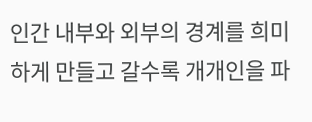인간 내부와 외부의 경계를 희미하게 만들고 갈수록 개개인을 파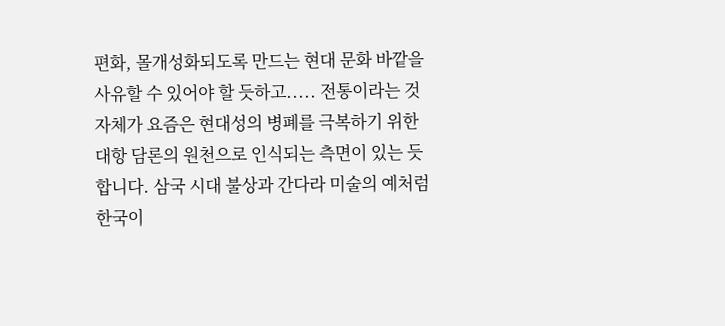편화, 몰개성화되도록 만드는 현대 문화 바깥을 사유할 수 있어야 할 듯하고..... 전통이라는 것 자체가 요즘은 현대성의 병폐를 극복하기 위한 대항 담론의 원천으로 인식되는 측면이 있는 듯합니다. 삼국 시대 불상과 간다라 미술의 예처럼 한국이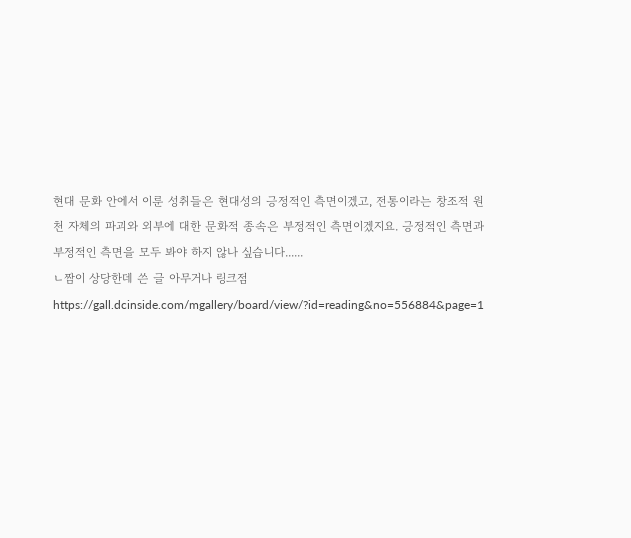현대 문화 안에서 이룬 성취들은 현대성의 긍정적인 측면이겠고, 전통이라는 창조적 원천 자체의 파괴와 외부에 대한 문화적 종속은 부정적인 측면이겠지요. 긍정적인 측면과 부정적인 측면을 모두 봐야 하지 않나 싶습니다......
ㄴ짬이 상당한데 쓴 글 아무거나 링크점
https://gall.dcinside.com/mgallery/board/view/?id=reading&no=556884&page=1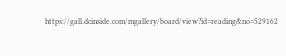https://gall.dcinside.com/mgallery/board/view?id=reading&no=529162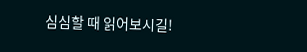심심할 때 읽어보시길!